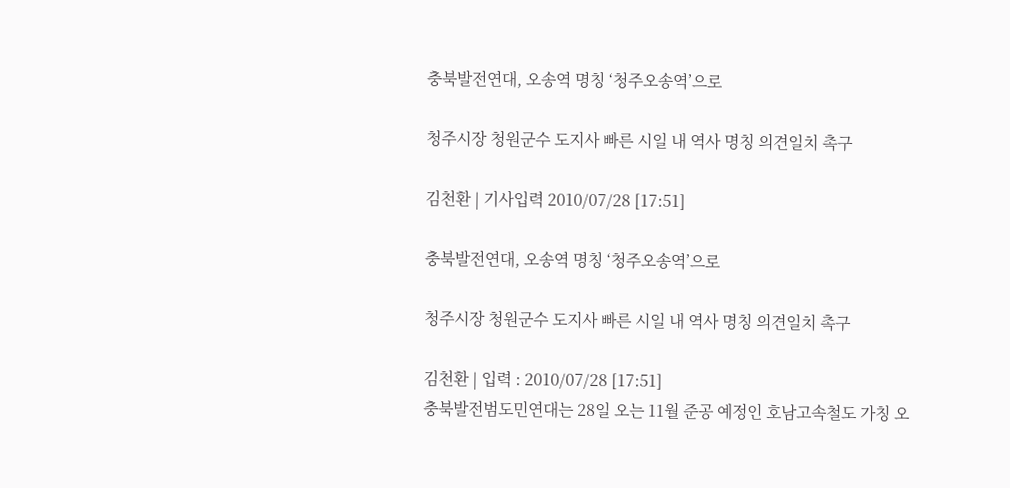충북발전연대, 오송역 명칭 ‘청주오송역’으로

청주시장 청원군수 도지사 빠른 시일 내 역사 명칭 의견일치 촉구

김천환 | 기사입력 2010/07/28 [17:51]

충북발전연대, 오송역 명칭 ‘청주오송역’으로

청주시장 청원군수 도지사 빠른 시일 내 역사 명칭 의견일치 촉구

김천환 | 입력 : 2010/07/28 [17:51]
충북발전범도민연대는 28일 오는 11월 준공 예정인 호남고속철도 가칭 오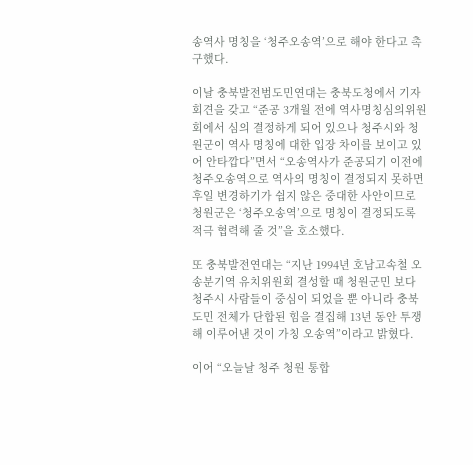송역사 명칭을 ‘청주오송역’으로 해야 한다고 촉구했다.

이날 충북발전범도민연대는 충북도청에서 기자회견을 갖고 “준공 3개월 전에 역사명칭심의위원회에서 심의 결정하게 되어 있으나 청주시와 청원군이 역사 명칭에 대한 입장 차이를 보이고 있어 안타깝다”면서 “오송역사가 준공되기 이전에 청주오송역으로 역사의 명칭이 결정되지 못하면 후일 변경하기가 쉽지 않은 중대한 사안이므로 청원군은 ‘청주오송역’으로 명칭이 결정되도록 적극 협력해 줄 것”을 호소했다.

또 충북발전연대는 “지난 1994년 호남고속철 오송분기역 유치위원회 결성할 때 청원군민 보다 청주시 사람들이 중심이 되었을 뿐 아니라 충북 도민 전체가 단합된 힘을 결집해 13년 동안 투쟁해 이루어낸 것이 가칭 오송역”이라고 밝혔다.

이어 “오늘날 청주 청원 통합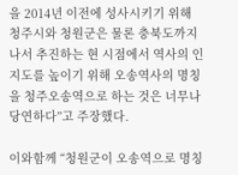을 2014년 이전에 성사시키기 위해 청주시와 청원군은 물론 충북도까지 나서 추진하는 현 시점에서 역사의 인지도를 높이기 위해 오송역사의 명칭을 청주오송역으로 하는 것은 너무나 당연하다”고 주장했다.

이와함께 “청원군이 오송역으로 명칭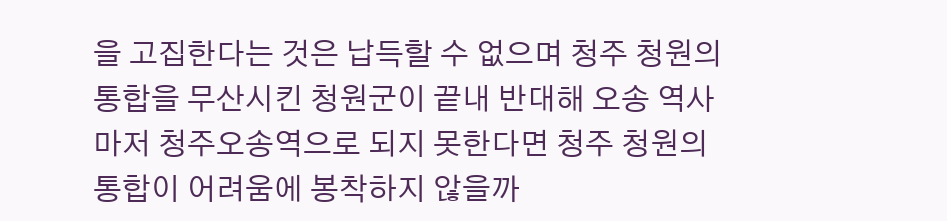을 고집한다는 것은 납득할 수 없으며 청주 청원의 통합을 무산시킨 청원군이 끝내 반대해 오송 역사마저 청주오송역으로 되지 못한다면 청주 청원의 통합이 어려움에 봉착하지 않을까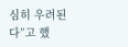심히 우려된다”고 했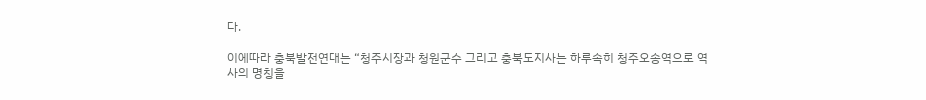다.

이에따라 충북발전연대는 “청주시장과 청원군수 그리고 충북도지사는 하루속히 청주오송역으로 역사의 명칭을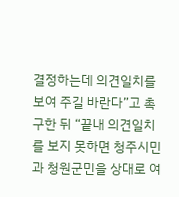결정하는데 의견일치를 보여 주길 바란다”고 촉구한 뒤 “끝내 의견일치를 보지 못하면 청주시민과 청원군민을 상대로 여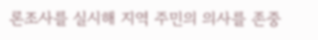론조사를 실시해 지역 주민의 의사를 존중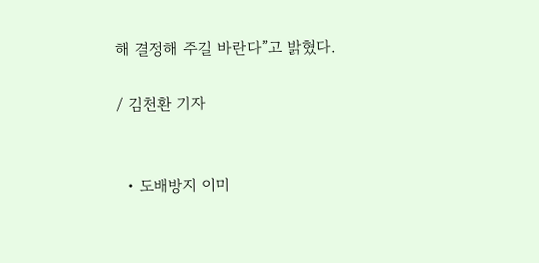해 결정해 주길 바란다”고 밝혔다.

/ 김천환 기자


  • 도배방지 이미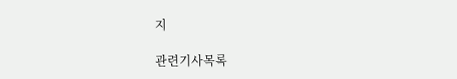지

관련기사목록